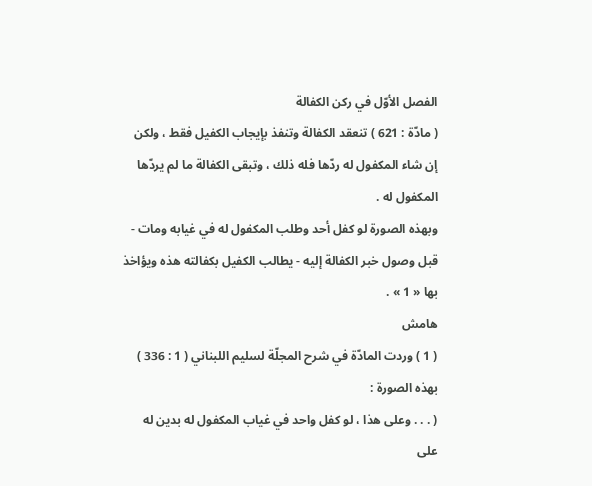الفصل الأوّل في ركن الكفالة
( مادّة : 621 ) تنعقد الكفالة وتنفذ بإيجاب الكفيل فقط ، ولكن إن شاء المكفول له ردّها فله ذلك ، وتبقى الكفالة ما لم يردّها المكفول له .
وبهذه الصورة لو كفل أحد وطلب المكفول له في غيابه ومات - قبل وصول خبر الكفالة إليه - يطالب الكفيل بكفالته هذه ويؤاخذ بها « 1 » .
هامش
( 1 ) وردت المادّة في شرح المجلّة لسليم اللبناني ( 1 : 336 ) بهذه الصورة :
( . . . وعلى هذا ، لو كفل واحد في غياب المكفول له بدين له على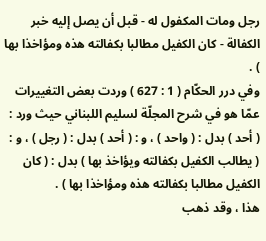رجل ومات المكفول له - قبل أن يصل إليه خبر الكفالة - كان الكفيل مطالبا بكفالته هذه ومؤاخذا بها ) .
وفي درر الحكّام ( 1 : 627 ) وردت بعض التغييرات عمّا هو في شرح المجلّة لسليم اللبناني حيث ورد : ( أحد ) بدل : ( واحد ) ، و : ( أحد ) بدل : ( رجل ) ، و : ( يطالب الكفيل بكفالته ويؤاخذ بها ) بدل : ( كان الكفيل مطالبا بكفالته هذه ومؤاخذا بها ) .
هذا ، وقد ذهب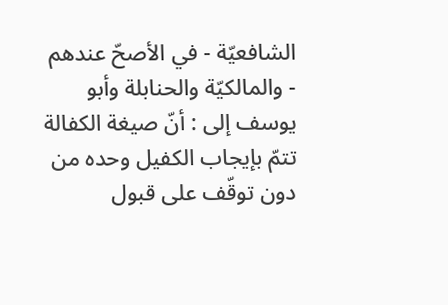الشافعيّة - في الأصحّ عندهم - والمالكيّة والحنابلة وأبو يوسف إلى : أنّ صيغة الكفالة تتمّ بإيجاب الكفيل وحده من دون توقّف على قبول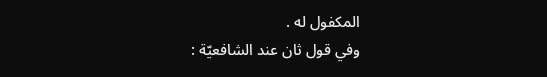المكفول له .
وفي قول ثان عند الشافعيّة :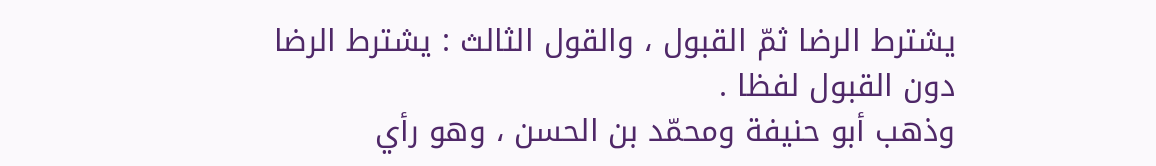يشترط الرضا ثمّ القبول ، والقول الثالث : يشترط الرضا دون القبول لفظا .
وذهب أبو حنيفة ومحمّد بن الحسن ، وهو رأي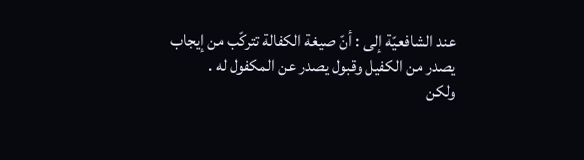عند الشافعيّة إلى : أنّ صيغة الكفالة تتركّب من إيجاب يصدر من الكفيل وقبول يصدر عن المكفول له .
ولكن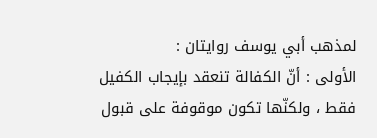لمذهب أبي يوسف روايتان :
الأولى : أنّ الكفالة تنعقد بإيجاب الكفيل فقط ، ولكنّها تكون موقوفة على قبول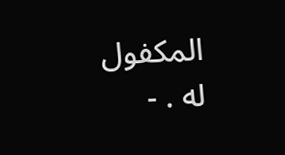المكفول له . -